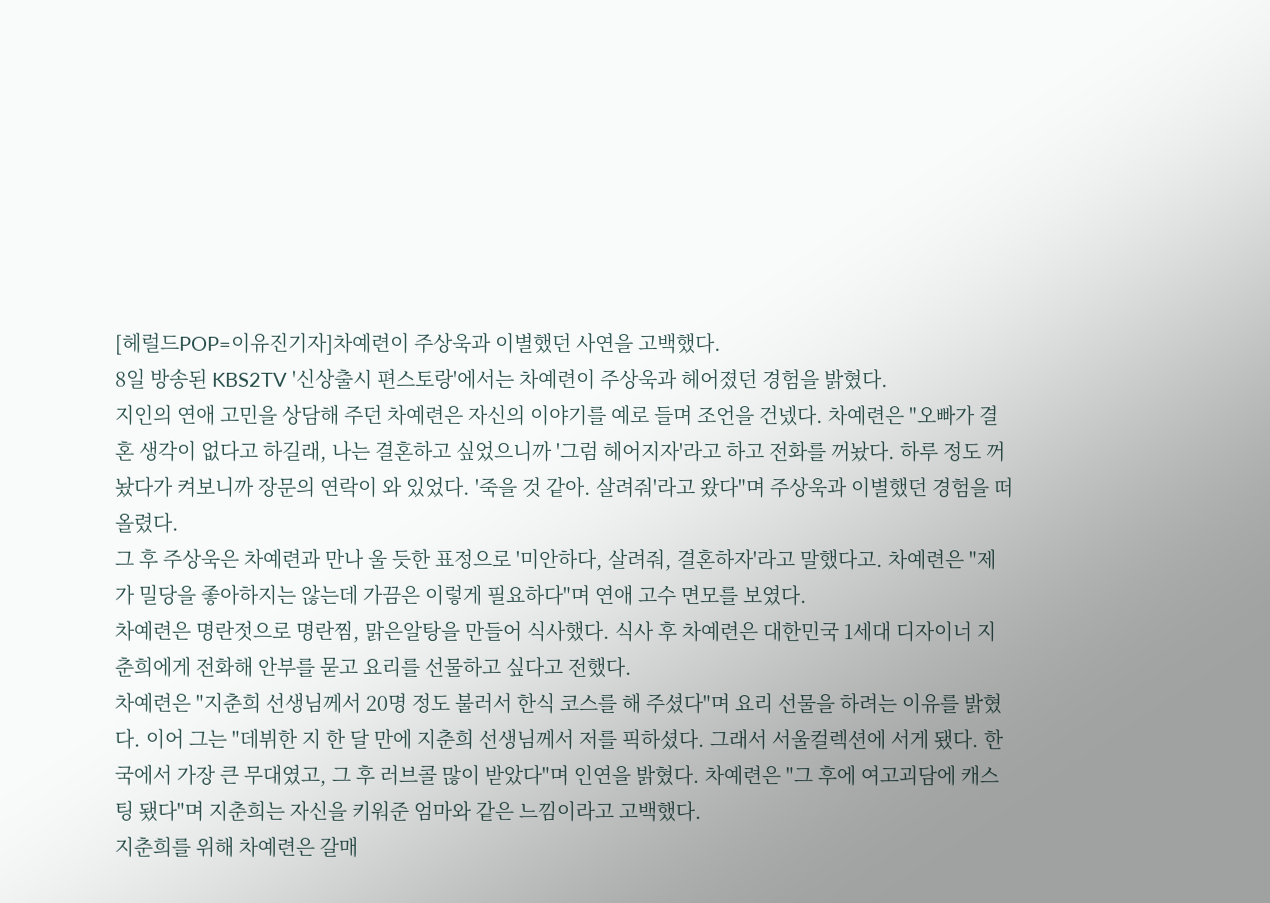[헤럴드POP=이유진기자]차예련이 주상욱과 이별했던 사연을 고백했다.
8일 방송된 KBS2TV '신상출시 편스토랑'에서는 차예련이 주상욱과 헤어졌던 경험을 밝혔다.
지인의 연애 고민을 상담해 주던 차예련은 자신의 이야기를 예로 들며 조언을 건넸다. 차예련은 "오빠가 결혼 생각이 없다고 하길래, 나는 결혼하고 싶었으니까 '그럼 헤어지자'라고 하고 전화를 꺼놨다. 하루 정도 꺼놨다가 켜보니까 장문의 연락이 와 있었다. '죽을 것 같아. 살려줘'라고 왔다"며 주상욱과 이별했던 경험을 떠올렸다.
그 후 주상욱은 차예련과 만나 울 듯한 표정으로 '미안하다, 살려줘, 결혼하자'라고 말했다고. 차예련은 "제가 밀당을 좋아하지는 않는데 가끔은 이렇게 필요하다"며 연애 고수 면모를 보였다.
차예련은 명란젓으로 명란찜, 맑은알탕을 만들어 식사했다. 식사 후 차예련은 대한민국 1세대 디자이너 지춘희에게 전화해 안부를 묻고 요리를 선물하고 싶다고 전했다.
차예련은 "지춘희 선생님께서 20명 정도 불러서 한식 코스를 해 주셨다"며 요리 선물을 하려는 이유를 밝혔다. 이어 그는 "데뷔한 지 한 달 만에 지춘희 선생님께서 저를 픽하셨다. 그래서 서울컬렉션에 서게 됐다. 한국에서 가장 큰 무대였고, 그 후 러브콜 많이 받았다"며 인연을 밝혔다. 차예련은 "그 후에 여고괴담에 캐스팅 됐다"며 지춘희는 자신을 키워준 엄마와 같은 느낌이라고 고백했다.
지춘희를 위해 차예련은 갈매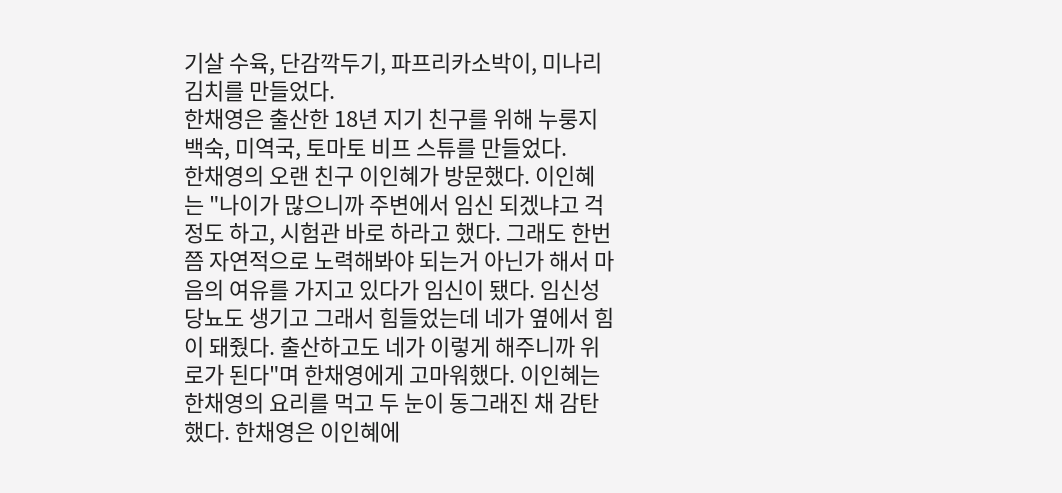기살 수육, 단감깍두기, 파프리카소박이, 미나리김치를 만들었다.
한채영은 출산한 18년 지기 친구를 위해 누룽지 백숙, 미역국, 토마토 비프 스튜를 만들었다.
한채영의 오랜 친구 이인혜가 방문했다. 이인혜는 "나이가 많으니까 주변에서 임신 되겠냐고 걱정도 하고, 시험관 바로 하라고 했다. 그래도 한번쯤 자연적으로 노력해봐야 되는거 아닌가 해서 마음의 여유를 가지고 있다가 임신이 됐다. 임신성 당뇨도 생기고 그래서 힘들었는데 네가 옆에서 힘이 돼줬다. 출산하고도 네가 이렇게 해주니까 위로가 된다"며 한채영에게 고마워했다. 이인혜는 한채영의 요리를 먹고 두 눈이 동그래진 채 감탄했다. 한채영은 이인혜에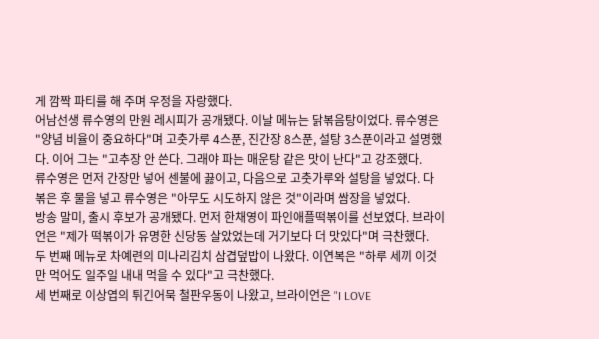게 깜짝 파티를 해 주며 우정을 자랑했다.
어남선생 류수영의 만원 레시피가 공개됐다. 이날 메뉴는 닭볶음탕이었다. 류수영은 "양념 비율이 중요하다"며 고춧가루 4스푼, 진간장 8스푼, 설탕 3스푼이라고 설명했다. 이어 그는 "고추장 안 쓴다. 그래야 파는 매운탕 같은 맛이 난다"고 강조했다.
류수영은 먼저 간장만 넣어 센불에 끓이고, 다음으로 고춧가루와 설탕을 넣었다. 다 볶은 후 물을 넣고 류수영은 "아무도 시도하지 않은 것"이라며 쌈장을 넣었다.
방송 말미, 출시 후보가 공개됐다. 먼저 한채영이 파인애플떡볶이를 선보였다. 브라이언은 "제가 떡볶이가 유명한 신당동 살았었는데 거기보다 더 맛있다"며 극찬했다.
두 번째 메뉴로 차예련의 미나리김치 삼겹덮밥이 나왔다. 이연복은 "하루 세끼 이것만 먹어도 일주일 내내 먹을 수 있다"고 극찬했다.
세 번째로 이상엽의 튀긴어묵 철판우동이 나왔고, 브라이언은 "I LOVE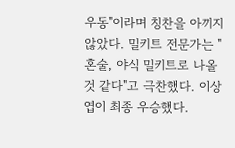우동"이라며 칭찬을 아끼지 않았다. 밀키트 전문가는 "혼술, 야식 밀키트로 나올 것 같다"고 극찬했다. 이상엽이 최종 우승했다.